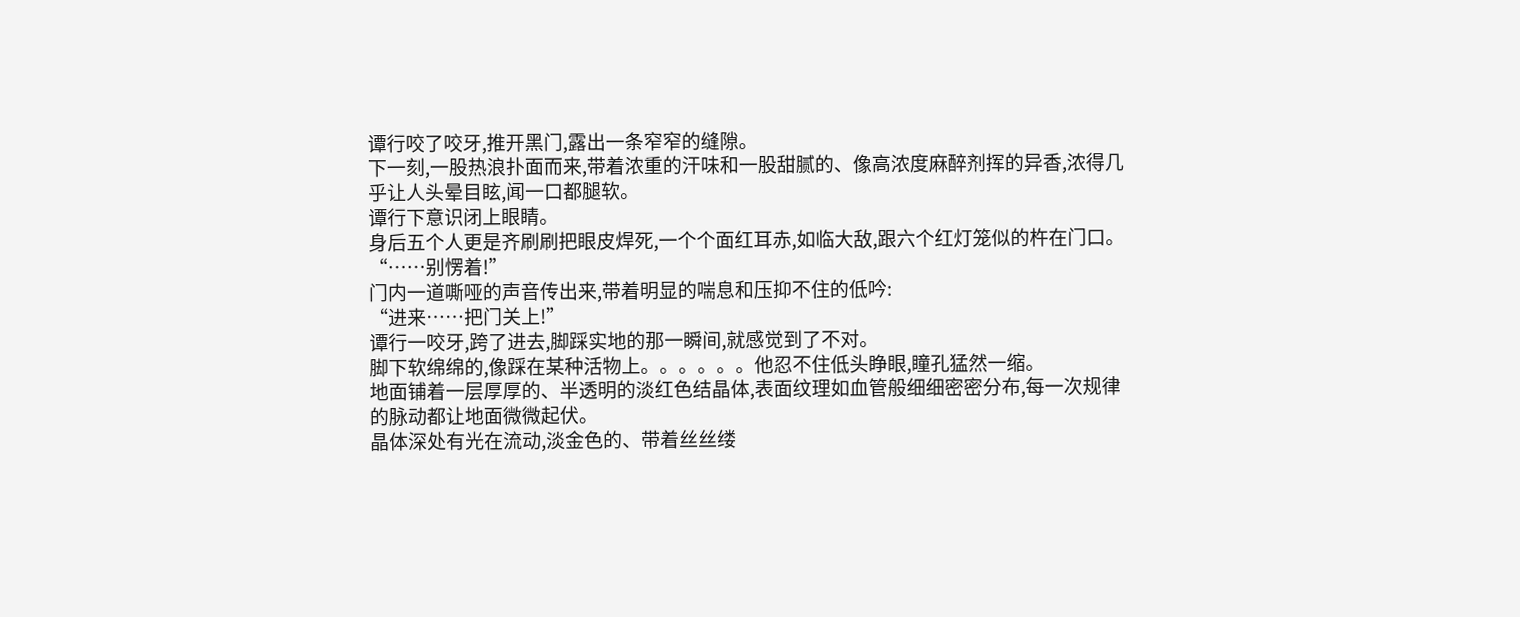谭行咬了咬牙,推开黑门,露出一条窄窄的缝隙。
下一刻,一股热浪扑面而来,带着浓重的汗味和一股甜腻的、像高浓度麻醉剂挥的异香,浓得几乎让人头晕目眩,闻一口都腿软。
谭行下意识闭上眼睛。
身后五个人更是齐刷刷把眼皮焊死,一个个面红耳赤,如临大敌,跟六个红灯笼似的杵在门口。
“……别愣着!”
门内一道嘶哑的声音传出来,带着明显的喘息和压抑不住的低吟:
“进来……把门关上!”
谭行一咬牙,跨了进去,脚踩实地的那一瞬间,就感觉到了不对。
脚下软绵绵的,像踩在某种活物上。。。。。。他忍不住低头睁眼,瞳孔猛然一缩。
地面铺着一层厚厚的、半透明的淡红色结晶体,表面纹理如血管般细细密密分布,每一次规律的脉动都让地面微微起伏。
晶体深处有光在流动,淡金色的、带着丝丝缕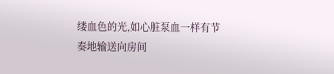缕血色的光,如心脏泵血一样有节奏地输送向房间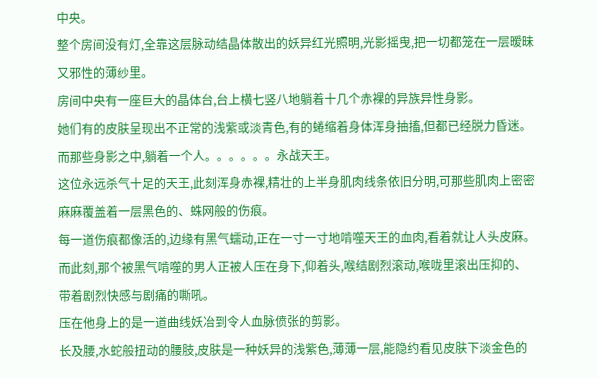中央。
整个房间没有灯,全靠这层脉动结晶体散出的妖异红光照明,光影摇曳,把一切都笼在一层暧昧又邪性的薄纱里。
房间中央有一座巨大的晶体台,台上横七竖八地躺着十几个赤裸的异族异性身影。
她们有的皮肤呈现出不正常的浅紫或淡青色,有的蜷缩着身体浑身抽搐,但都已经脱力昏迷。
而那些身影之中,躺着一个人。。。。。。永战天王。
这位永远杀气十足的天王,此刻浑身赤裸,精壮的上半身肌肉线条依旧分明,可那些肌肉上密密麻麻覆盖着一层黑色的、蛛网般的伤痕。
每一道伤痕都像活的,边缘有黑气蠕动,正在一寸一寸地啃噬天王的血肉,看着就让人头皮麻。
而此刻,那个被黑气啃噬的男人正被人压在身下,仰着头,喉结剧烈滚动,喉咙里滚出压抑的、带着剧烈快感与剧痛的嘶吼。
压在他身上的是一道曲线妖冶到令人血脉偾张的剪影。
长及腰,水蛇般扭动的腰肢,皮肤是一种妖异的浅紫色,薄薄一层,能隐约看见皮肤下淡金色的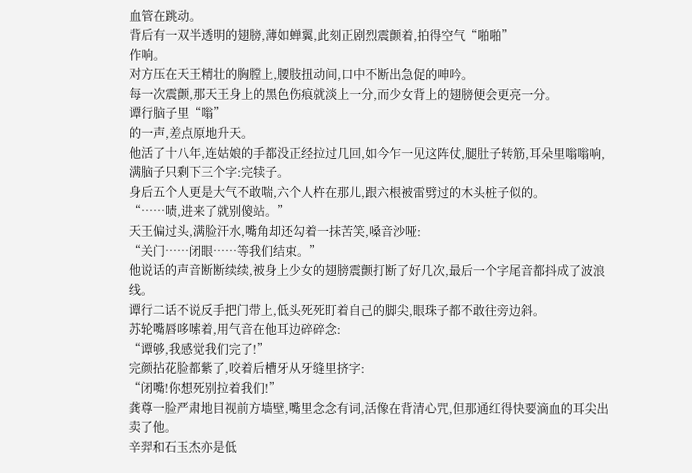血管在跳动。
背后有一双半透明的翅膀,薄如蝉翼,此刻正剧烈震颤着,拍得空气“啪啪”
作响。
对方压在天王精壮的胸膛上,腰肢扭动间,口中不断出急促的呻吟。
每一次震颤,那天王身上的黑色伤痕就淡上一分,而少女背上的翅膀便会更亮一分。
谭行脑子里“嗡”
的一声,差点原地升天。
他活了十八年,连姑娘的手都没正经拉过几回,如今乍一见这阵仗,腿肚子转筋,耳朵里嗡嗡响,满脑子只剩下三个字:完犊子。
身后五个人更是大气不敢喘,六个人杵在那儿,跟六根被雷劈过的木头桩子似的。
“……啧,进来了就别傻站。”
天王偏过头,满脸汗水,嘴角却还勾着一抹苦笑,嗓音沙哑:
“关门……闭眼……等我们结束。”
他说话的声音断断续续,被身上少女的翅膀震颤打断了好几次,最后一个字尾音都抖成了波浪线。
谭行二话不说反手把门带上,低头死死盯着自己的脚尖,眼珠子都不敢往旁边斜。
苏轮嘴唇哆嗦着,用气音在他耳边碎碎念:
“谭够,我感觉我们完了!”
完颜拈花脸都紫了,咬着后槽牙从牙缝里挤字:
“闭嘴!你想死别拉着我们!”
龚尊一脸严肃地目视前方墙壁,嘴里念念有词,活像在背清心咒,但那通红得快要滴血的耳尖出卖了他。
辛羿和石玉杰亦是低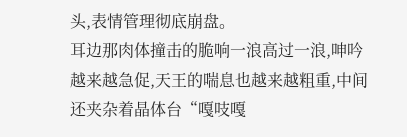头,表情管理彻底崩盘。
耳边那肉体撞击的脆响一浪高过一浪,呻吟越来越急促,天王的喘息也越来越粗重,中间还夹杂着晶体台“嘎吱嘎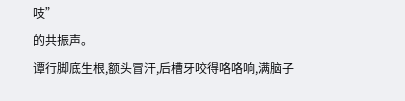吱”
的共振声。
谭行脚底生根,额头冒汗,后槽牙咬得咯咯响,满脑子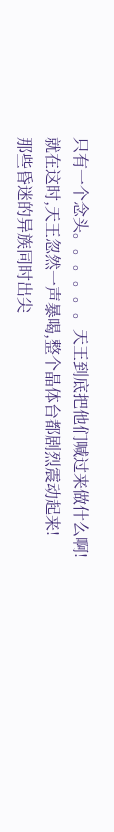只有一个念头。。。。。。天王到底把他们喊过来做什么啊!
就在这时,天王忽然一声暴喝,整个晶体台都剧烈震动起来!
那些昏迷的异族同时出尖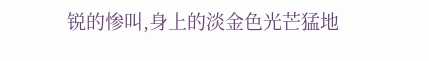锐的惨叫,身上的淡金色光芒猛地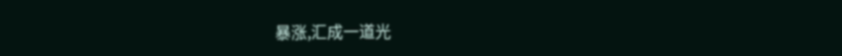暴涨,汇成一道光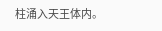柱涌入天王体内。